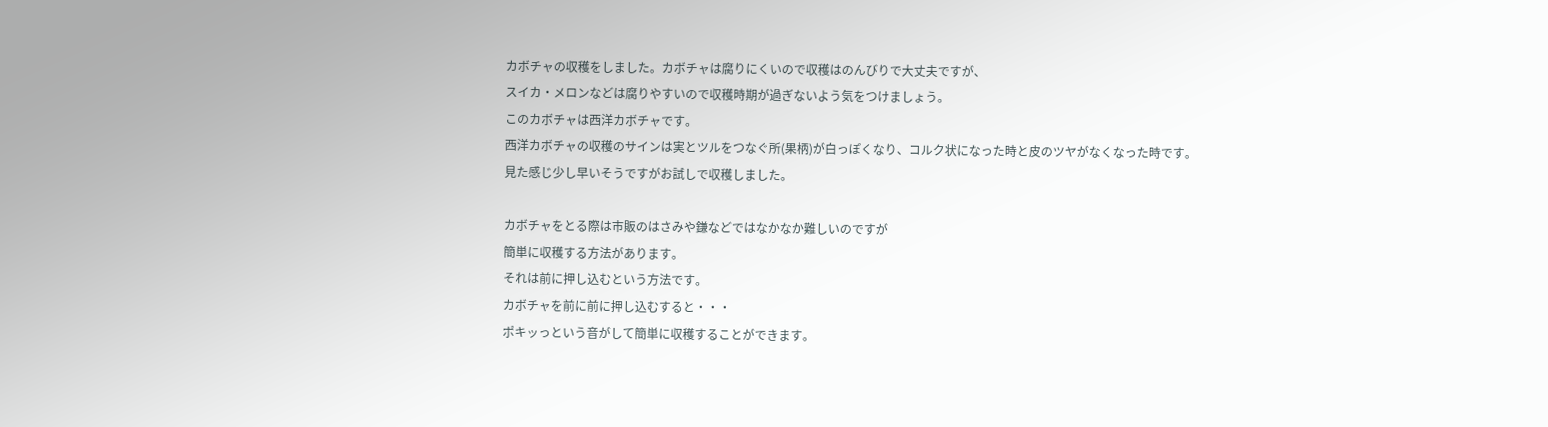カボチャの収穫をしました。カボチャは腐りにくいので収穫はのんびりで大丈夫ですが、
スイカ・メロンなどは腐りやすいので収穫時期が過ぎないよう気をつけましょう。
このカボチャは西洋カボチャです。
西洋カボチャの収穫のサインは実とツルをつなぐ所(果柄)が白っぽくなり、コルク状になった時と皮のツヤがなくなった時です。
見た感じ少し早いそうですがお試しで収穫しました。

カボチャをとる際は市販のはさみや鎌などではなかなか難しいのですが
簡単に収穫する方法があります。
それは前に押し込むという方法です。
カボチャを前に前に押し込むすると・・・
ポキッっという音がして簡単に収穫することができます。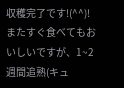収穫完了です!(^^)!
またすぐ食べてもおいしいですが、1~2週間追熟(キュ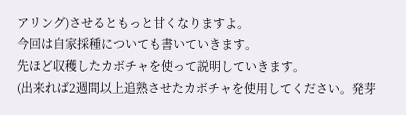アリング)させるともっと甘くなりますよ。
今回は自家採種についても書いていきます。
先ほど収穫したカボチャを使って説明していきます。
(出来れば2週間以上追熟させたカボチャを使用してください。発芽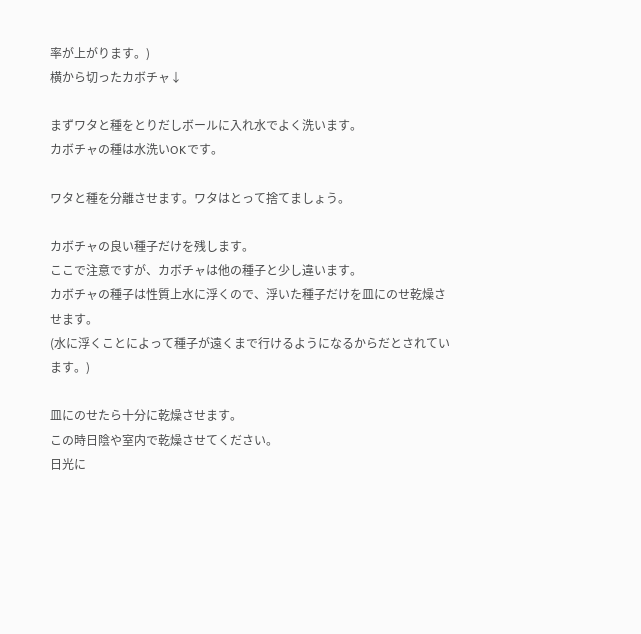率が上がります。)
横から切ったカボチャ↓

まずワタと種をとりだしボールに入れ水でよく洗います。
カボチャの種は水洗いOKです。

ワタと種を分離させます。ワタはとって捨てましょう。

カボチャの良い種子だけを残します。
ここで注意ですが、カボチャは他の種子と少し違います。
カボチャの種子は性質上水に浮くので、浮いた種子だけを皿にのせ乾燥させます。
(水に浮くことによって種子が遠くまで行けるようになるからだとされています。)

皿にのせたら十分に乾燥させます。
この時日陰や室内で乾燥させてください。
日光に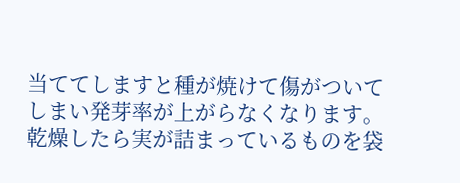当ててしますと種が焼けて傷がついてしまい発芽率が上がらなくなります。
乾燥したら実が詰まっているものを袋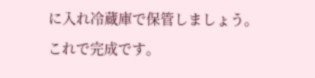に入れ冷蔵庫で保管しましょう。
これで完成です。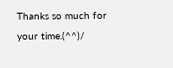Thanks so much for your time.(^^)/